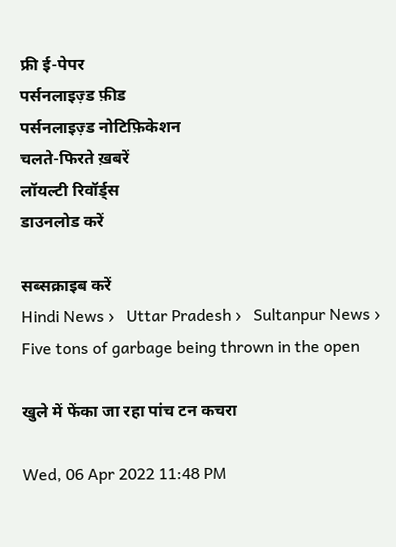फ्री ई-पेपर
पर्सनलाइज़्ड फ़ीड
पर्सनलाइज़्ड नोटिफ़िकेशन
चलते-फिरते ख़बरें
लॉयल्टी रिवॉर्ड्स
डाउनलोड करें

सब्सक्राइब करें
Hindi News ›   Uttar Pradesh ›   Sultanpur News ›   Five tons of garbage being thrown in the open

खुले में फेंका जा रहा पांच टन कचरा

Wed, 06 Apr 2022 11:48 PM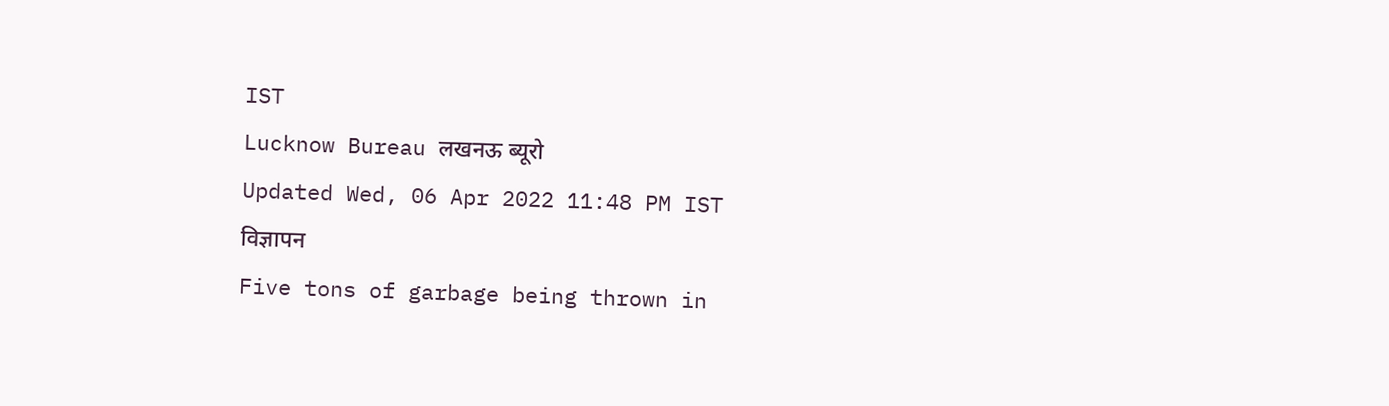IST
Lucknow Bureau लखनऊ ब्यूरो
Updated Wed, 06 Apr 2022 11:48 PM IST
विज्ञापन
Five tons of garbage being thrown in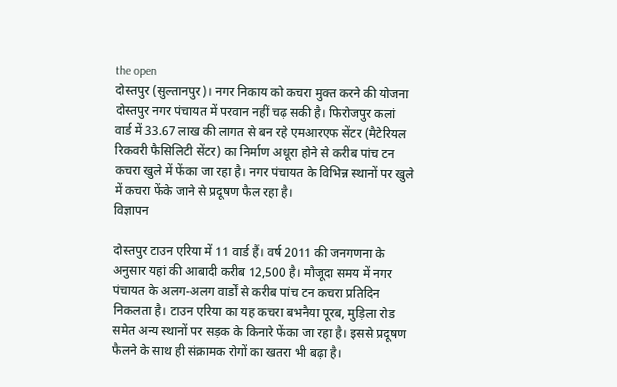the open
दोस्तपुर (सुल्तानपुर)। नगर निकाय को कचरा मुक्त करने की योजना दोस्तपुर नगर पंचायत में परवान नहीं चढ़ सकी है। फिरोजपुर कलां वार्ड में 33.67 लाख की लागत से बन रहे एमआरएफ सेंटर (मैटेरियल रिकवरी फैसिलिटी सेंटर) का निर्माण अधूरा होने से करीब पांच टन कचरा खुले में फेंका जा रहा है। नगर पंचायत के विभिन्न स्थानों पर खुले में कचरा फेंके जाने से प्रदूषण फैल रहा है।
विज्ञापन

दोस्तपुर टाउन एरिया में 11 वार्ड हैं। वर्ष 2011 की जनगणना के अनुसार यहां की आबादी करीब 12,500 है। मौजूदा समय में नगर पंचायत के अलग-अलग वार्डों से करीब पांच टन कचरा प्रतिदिन निकलता है। टाउन एरिया का यह कचरा बभनैया पूरब, मुड़िला रोड समेत अन्य स्थानों पर सड़क के किनारे फेंका जा रहा है। इससे प्रदूषण फैलने के साथ ही संक्रामक रोगों का खतरा भी बढ़ा है।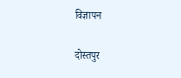विज्ञापन

दोस्तपुर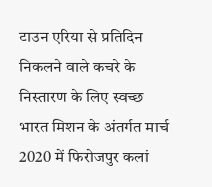टाउन एरिया से प्रतिदिन निकलने वाले कचरे के निस्तारण के लिए स्वच्छ भारत मिशन के अंतर्गत मार्च 2020 में फिरोजपुर कलां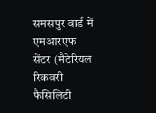समसपुर वार्ड में एमआरएफ सेंटर (मैटेरियल रिकवरी फैसिलिटी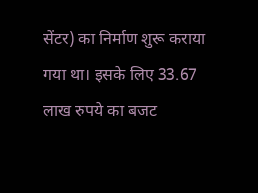सेंटर) का निर्माण शुरू कराया गया था। इसके लिए 33.67 लाख रुपये का बजट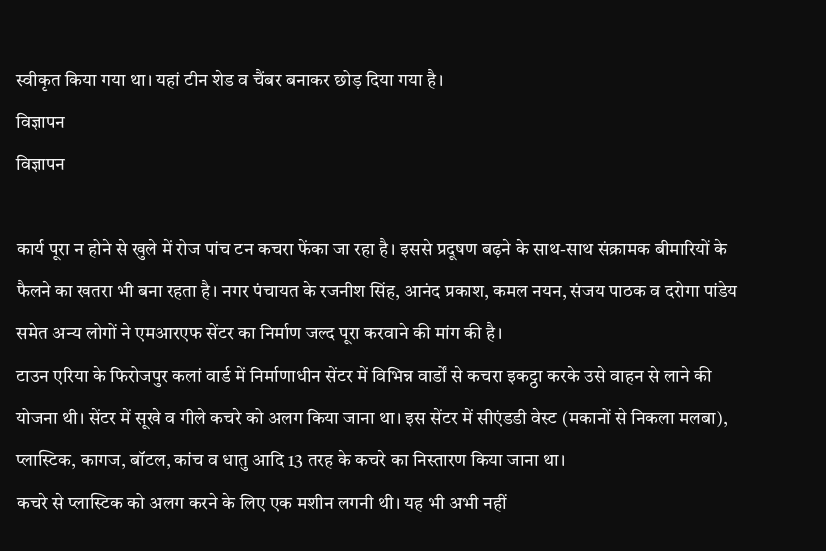स्वीकृत किया गया था। यहां टीन शेड व चैंबर बनाकर छोड़ दिया गया है।
विज्ञापन
विज्ञापन

कार्य पूरा न होने से खुले में रोज पांच टन कचरा फेंका जा रहा है। इससे प्रदूषण बढ़ने के साथ-साथ संक्रामक बीमारियों के फैलने का खतरा भी बना रहता है। नगर पंचायत के रजनीश सिंह, आनंद प्रकाश, कमल नयन, संजय पाठक व दरोगा पांडेय समेत अन्य लोगों ने एमआरएफ सेंटर का निर्माण जल्द पूरा करवाने की मांग की है।
टाउन एरिया के फिरोजपुर कलां वार्ड में निर्माणाधीन सेंटर में विभिन्न वार्डों से कचरा इकट्ठा करके उसे वाहन से लाने की योजना थी। सेंटर में सूखे व गीले कचरे को अलग किया जाना था। इस सेंटर में सीएंडडी वेस्ट (मकानों से निकला मलबा), प्लास्टिक, कागज, बॉटल, कांच व धातु आदि 13 तरह के कचरे का निस्तारण किया जाना था।
कचरे से प्लास्टिक को अलग करने के लिए एक मशीन लगनी थी। यह भी अभी नहीं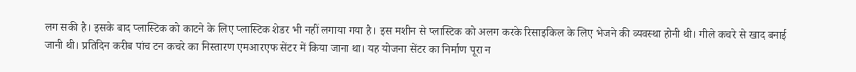लग सकी है। इसके बाद प्लास्टिक को काटने के लिए प्लास्टिक शेडर भी नहीं लगाया गया है। इस मशीन से प्लास्टिक को अलग करके रिसाइकिल के लिए भेजने की व्यवस्था होनी थी। गीले कचरे से खाद बनाई जानी थी। प्रतिदिन करीब पांच टन कचरे का निस्तारण एमआरएफ सेंटर में किया जाना था। यह योजना सेंटर का निर्माण पूरा न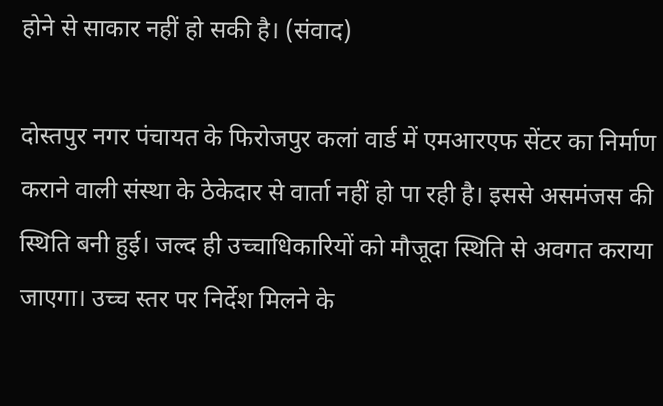होने से साकार नहीं हो सकी है। (संवाद)

दोस्तपुर नगर पंचायत के फिरोजपुर कलां वार्ड में एमआरएफ सेंटर का निर्माण कराने वाली संस्था के ठेकेदार से वार्ता नहीं हो पा रही है। इससे असमंजस की स्थिति बनी हुई। जल्द ही उच्चाधिकारियों को मौजूदा स्थिति से अवगत कराया जाएगा। उच्च स्तर पर निर्देश मिलने के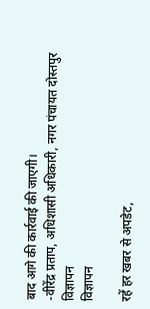बाद आगे की कार्रवाई की जाएगी।
-वीरेंद्र प्रताप, अधिशासी अधिकारी, नगर पंचायत दोस्तपुर
विज्ञापन
विज्ञापन

रहें हर खबर से अपडेट,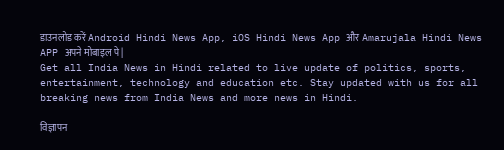डाउनलोड करें Android Hindi News App, iOS Hindi News App और Amarujala Hindi News APP अपने मोबाइल पे|
Get all India News in Hindi related to live update of politics, sports, entertainment, technology and education etc. Stay updated with us for all breaking news from India News and more news in Hindi.

विज्ञापन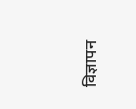विज्ञापन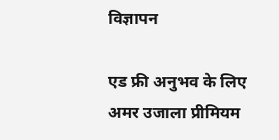विज्ञापन

एड फ्री अनुभव के लिए अमर उजाला प्रीमियम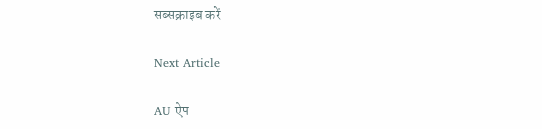सब्सक्राइब करें

Next Article

AU ऐप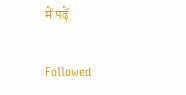में पढ़ें

Followed